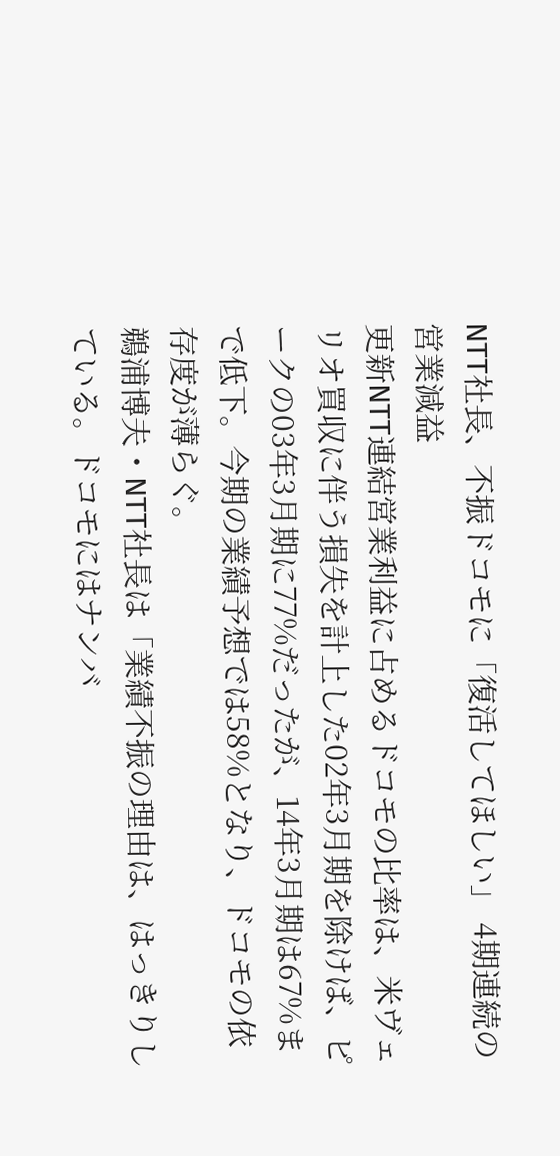NTT社長、不振ドコモに「復活してほしい」 4期連続の営業減益
更新NTT連結営業利益に占めるドコモの比率は、米ヴェリオ買収に伴う損失を計上した02年3月期を除けば、ピークの03年3月期に77%だったが、14年3月期は67%まで低下。今期の業績予想では58%となり、ドコモの依存度が薄らぐ。
鵜浦博夫・NTT社長は「業績不振の理由は、はっきりしている。ドコモにはナンバ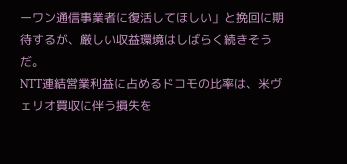ーワン通信事業者に復活してほしい」と挽回に期待するが、厳しい収益環境はしばらく続きそうだ。
NTT連結営業利益に占めるドコモの比率は、米ヴェリオ買収に伴う損失を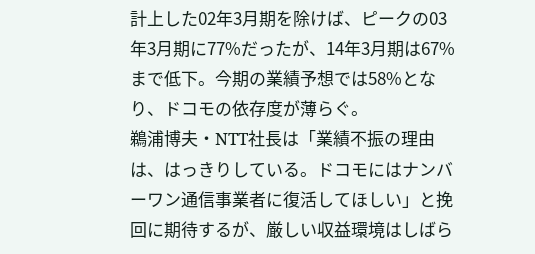計上した02年3月期を除けば、ピークの03年3月期に77%だったが、14年3月期は67%まで低下。今期の業績予想では58%となり、ドコモの依存度が薄らぐ。
鵜浦博夫・NTT社長は「業績不振の理由は、はっきりしている。ドコモにはナンバーワン通信事業者に復活してほしい」と挽回に期待するが、厳しい収益環境はしばら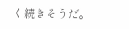く続きそうだ。